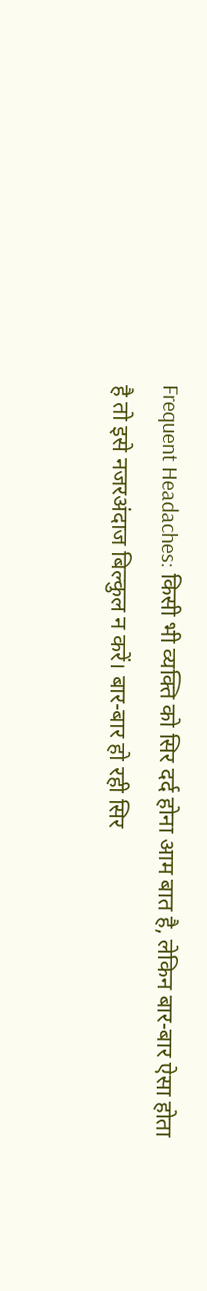Frequent Headaches: किसी भी व्यक्ति को सिर दर्द होना आम बात है, लेकिन बार-बार ऐसा होता है तो इसे नजरअंदाज बिल्कुल न करें। बार-बार हो रही सिर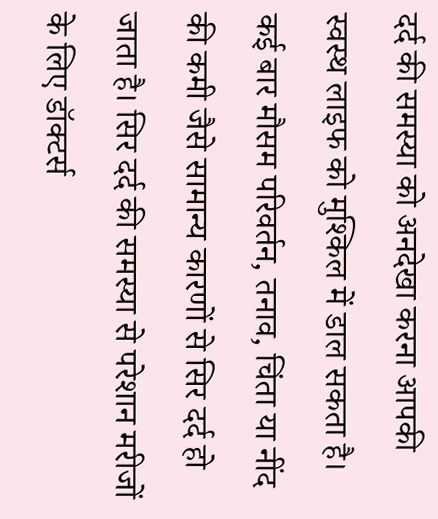दर्द की समस्या को अनदेखा करना आपकी स्वस्थ लाइफ को मुश्किल में डाल सकता है। कई बार मौसम परिवर्तन, तनाव, चिंता या नींद की कमी जैसे सामान्य कारणों से सिर दर्द हो जाता है। सिर दर्द की समस्या से परेशान मरीजों के लिए डॉक्टर्स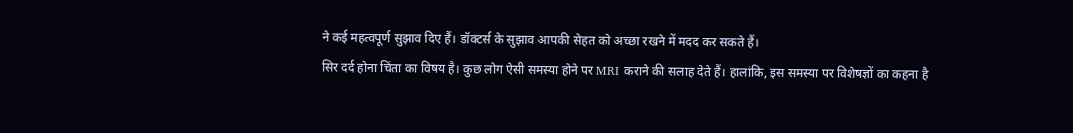ने कई महत्वपूर्ण सुझाव दिए हैं। डॉक्टर्स के सुझाव आपकी सेहत को अच्छा रखने में मदद कर सकते हैं।
सिर दर्द होना चिंता का विषय है। कुछ लोग ऐसी समस्या होने पर MRI कराने की सलाह देते हैं। हालांकि, इस समस्या पर विशेषज्ञों का कहना है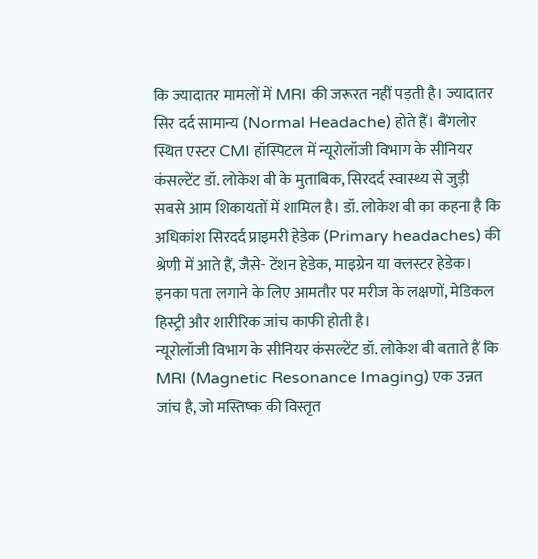कि ज्यादातर मामलों में MRI की जरूरत नहीं पड़ती है। ज्यादातर सिर दर्द सामान्य (Normal Headache) होते हैं। बैंगलोर स्थित एस्टर CMI हॉस्पिटल में न्यूरोलॉजी विभाग के सीनियर कंसल्टेंट डॉ. लोकेश बी के मुताबिक, सिरदर्द स्वास्थ्य से जुड़ी सबसे आम शिकायतों में शामिल है। डॉ. लोकेश बी का कहना है कि अधिकांश सिरदर्द प्राइमरी हेडेक (Primary headaches) की श्रेणी में आते हैं, जैसे- टेंशन हेडेक, माइग्रेन या क्लस्टर हेडेक। इनका पता लगाने के लिए आमतौर पर मरीज के लक्षणों, मेडिकल हिस्ट्री और शारीरिक जांच काफी होती है।
न्यूरोलॉजी विभाग के सीनियर कंसल्टेंट डॉ. लोकेश बी बताते हैं कि MRI (Magnetic Resonance Imaging) एक उन्नत जांच है, जो मस्तिष्क की विस्तृत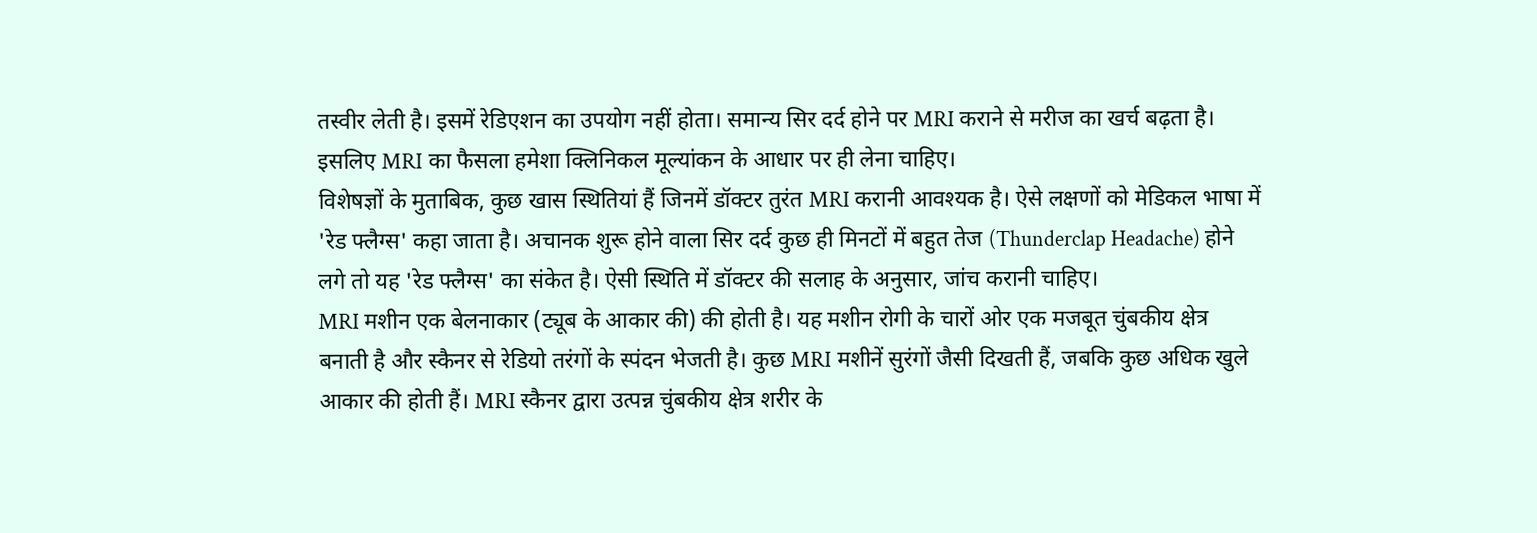तस्वीर लेती है। इसमें रेडिएशन का उपयोग नहीं होता। समान्य सिर दर्द होने पर MRI कराने से मरीज का खर्च बढ़ता है। इसलिए MRI का फैसला हमेशा क्लिनिकल मूल्यांकन के आधार पर ही लेना चाहिए।
विशेषज्ञों के मुताबिक, कुछ खास स्थितियां हैं जिनमें डॉक्टर तुरंत MRI करानी आवश्यक है। ऐसे लक्षणों को मेडिकल भाषा में 'रेड फ्लैग्स' कहा जाता है। अचानक शुरू होने वाला सिर दर्द कुछ ही मिनटों में बहुत तेज (Thunderclap Headache) होने लगे तो यह 'रेड फ्लैग्स' का संकेत है। ऐसी स्थिति में डॉक्टर की सलाह के अनुसार, जांच करानी चाहिए।
MRI मशीन एक बेलनाकार (ट्यूब के आकार की) की होती है। यह मशीन रोगी के चारों ओर एक मजबूत चुंबकीय क्षेत्र बनाती है और स्कैनर से रेडियो तरंगों के स्पंदन भेजती है। कुछ MRI मशीनें सुरंगों जैसी दिखती हैं, जबकि कुछ अधिक खुले आकार की होती हैं। MRI स्कैनर द्वारा उत्पन्न चुंबकीय क्षेत्र शरीर के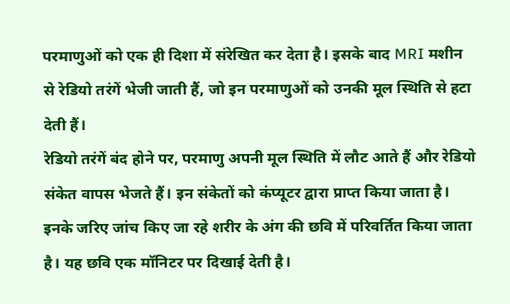परमाणुओं को एक ही दिशा में संरेखित कर देता है। इसके बाद MRI मशीन से रेडियो तरंगें भेजी जाती हैं, जो इन परमाणुओं को उनकी मूल स्थिति से हटा देती हैं।
रेडियो तरंगें बंद होने पर, परमाणु अपनी मूल स्थिति में लौट आते हैं और रेडियो संकेत वापस भेजते हैं। इन संकेतों को कंप्यूटर द्वारा प्राप्त किया जाता है। इनके जरिए जांच किए जा रहे शरीर के अंग की छवि में परिवर्तित किया जाता है। यह छवि एक मॉनिटर पर दिखाई देती है।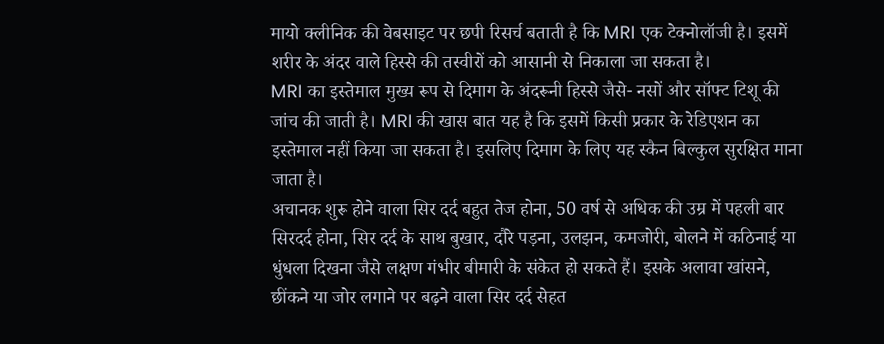मायो क्लीनिक की वेबसाइट पर छपी रिसर्च बताती है कि MRI एक टेक्नोलॉजी है। इसमें शरीर के अंदर वाले हिस्से की तस्वीरों को आसानी से निकाला जा सकता है।
MRI का इस्तेमाल मुख्य रूप से दिमाग के अंदरूनी हिस्से जैसे- नसों और सॉफ्ट टिशू की जांच की जाती है। MRI की खास बात यह है कि इसमें किसी प्रकार के रेडिएशन का इस्तेमाल नहीं किया जा सकता है। इसलिए दिमाग के लिए यह स्कैन बिल्कुल सुरक्षित माना जाता है।
अचानक शुरू होने वाला सिर दर्द बहुत तेज होना, 50 वर्ष से अधिक की उम्र में पहली बार सिरदर्द होना, सिर दर्द के साथ बुखार, दौरे पड़ना, उलझन, कमजोरी, बोलने में कठिनाई या धुंधला दिखना जैसे लक्षण गंभीर बीमारी के संकेत हो सकते हैं। इसके अलावा खांसने, छींकने या जोर लगाने पर बढ़ने वाला सिर दर्द सेहत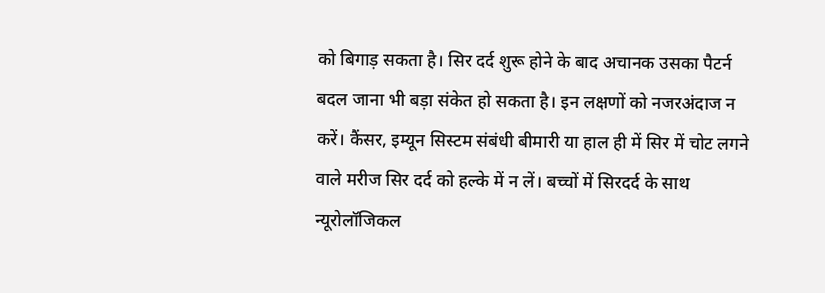को बिगाड़ सकता है। सिर दर्द शुरू होने के बाद अचानक उसका पैटर्न बदल जाना भी बड़ा संकेत हो सकता है। इन लक्षणों को नजरअंदाज न करें। कैंसर, इम्यून सिस्टम संबंधी बीमारी या हाल ही में सिर में चोट लगने वाले मरीज सिर दर्द को हल्के में न लें। बच्चों में सिरदर्द के साथ न्यूरोलॉजिकल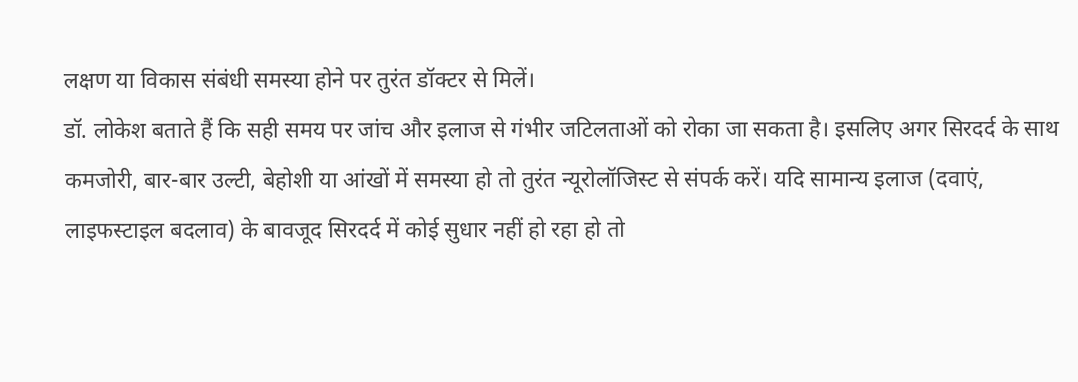लक्षण या विकास संबंधी समस्या होने पर तुरंत डॉक्टर से मिलें।
डॉ. लोकेश बताते हैं कि सही समय पर जांच और इलाज से गंभीर जटिलताओं को रोका जा सकता है। इसलिए अगर सिरदर्द के साथ कमजोरी, बार-बार उल्टी, बेहोशी या आंखों में समस्या हो तो तुरंत न्यूरोलॉजिस्ट से संपर्क करें। यदि सामान्य इलाज (दवाएं, लाइफस्टाइल बदलाव) के बावजूद सिरदर्द में कोई सुधार नहीं हो रहा हो तो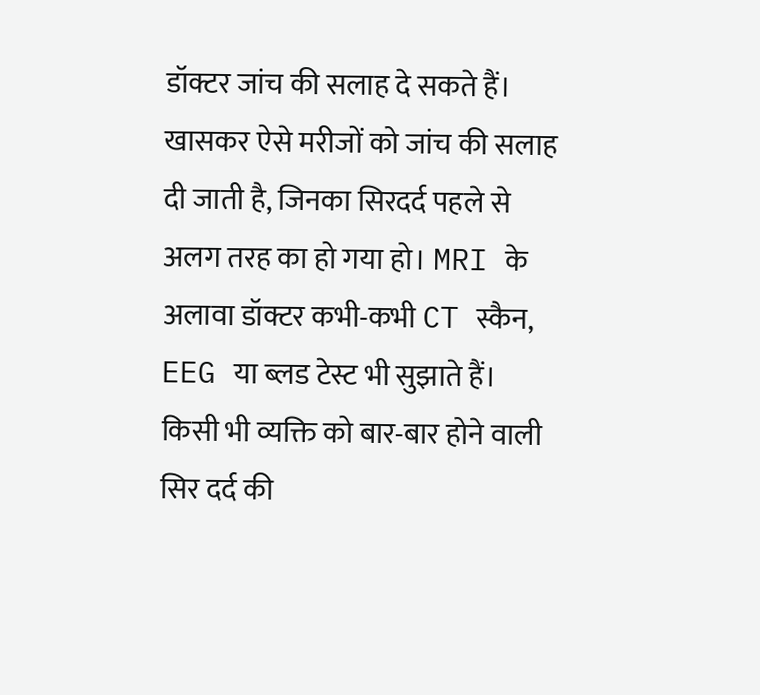डॉक्टर जांच की सलाह दे सकते हैं। खासकर ऐसे मरीजों को जांच की सलाह दी जाती है, जिनका सिरदर्द पहले से अलग तरह का हो गया हो। MRI के अलावा डॉक्टर कभी-कभी CT स्कैन, EEG या ब्लड टेस्ट भी सुझाते हैं।
किसी भी व्यक्ति को बार-बार होने वाली सिर दर्द की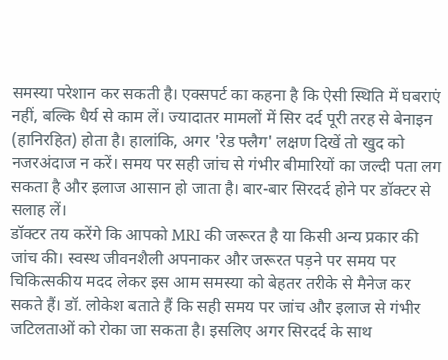समस्या परेशान कर सकती है। एक्सपर्ट का कहना है कि ऐसी स्थिति में घबराएं नहीं, बल्कि धैर्य से काम लें। ज्यादातर मामलों में सिर दर्द पूरी तरह से बेनाइन (हानिरहित) होता है। हालांकि, अगर 'रेड फ्लैग' लक्षण दिखें तो खुद को नजरअंदाज न करें। समय पर सही जांच से गंभीर बीमारियों का जल्दी पता लग सकता है और इलाज आसान हो जाता है। बार-बार सिरदर्द होने पर डॉक्टर से सलाह लें।
डॉक्टर तय करेंगे कि आपको MRI की जरूरत है या किसी अन्य प्रकार की जांच की। स्वस्थ जीवनशैली अपनाकर और जरूरत पड़ने पर समय पर चिकित्सकीय मदद लेकर इस आम समस्या को बेहतर तरीके से मैनेज कर सकते हैं। डॉ. लोकेश बताते हैं कि सही समय पर जांच और इलाज से गंभीर जटिलताओं को रोका जा सकता है। इसलिए अगर सिरदर्द के साथ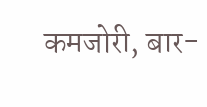कमजोरी, बार-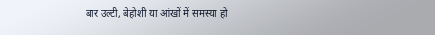बार उल्टी, बेहोशी या आंखों में समस्या हो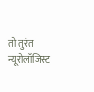तो तुरंत न्यूरोलॉजिस्ट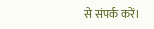से संपर्क करें।